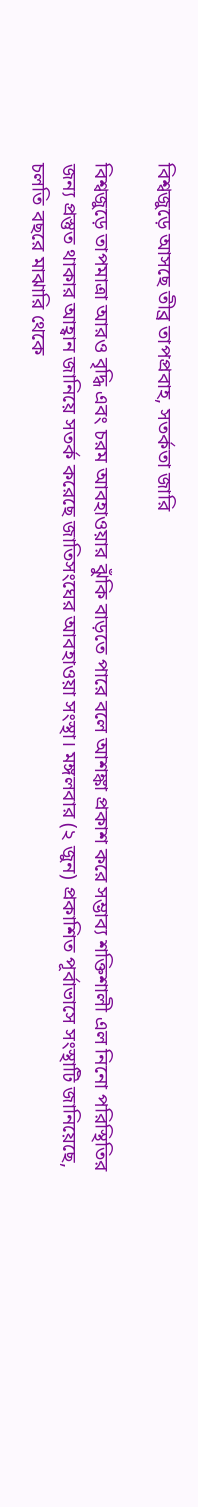বিশ্বজুড়ে আসছে তীব্র তাপপ্রবাহ, সতর্কতা জারি

বিশ্বজুড়ে তাপমাত্রা আরও বৃদ্ধি এবং চরম আবহাওয়ার ঝুঁকি বাড়তে পারে বলে আশঙ্কা প্রকাশ করে সম্ভাব্য শক্তিশালী এল নিনো পরিস্থিতির জন্য প্রস্তুত থাকার আহ্বান জানিয়ে সতর্ক করেছে জাতিসংঘের আবহাওয়া সংস্থা। মঙ্গলবার (২ জুন) প্রকাশিত পূর্বাভাসে সংস্থাটি জানিয়েছে, চলতি বছরে মাঝারি থেকে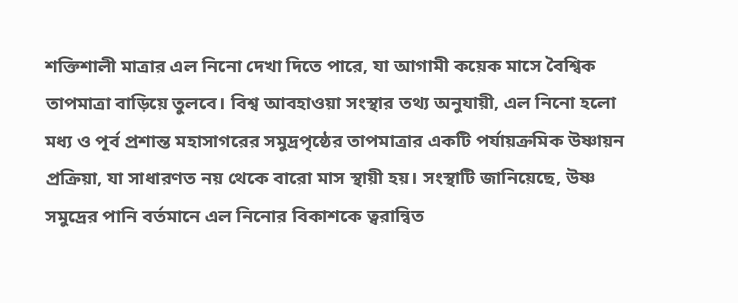শক্তিশালী মাত্রার এল নিনো দেখা দিতে পারে, যা আগামী কয়েক মাসে বৈশ্বিক তাপমাত্রা বাড়িয়ে তুলবে। বিশ্ব আবহাওয়া সংস্থার তথ্য অনুযায়ী, এল নিনো হলো মধ্য ও পূর্ব প্রশান্ত মহাসাগরের সমুদ্রপৃষ্ঠের তাপমাত্রার একটি পর্যায়ক্রমিক উষ্ণায়ন প্রক্রিয়া, যা সাধারণত নয় থেকে বারো মাস স্থায়ী হয়। সংস্থাটি জানিয়েছে, উষ্ণ সমুদ্রের পানি বর্তমানে এল নিনোর বিকাশকে ত্বরান্বিত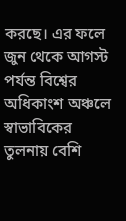করছে। এর ফলে জুন থেকে আগস্ট পর্যন্ত বিশ্বের অধিকাংশ অঞ্চলে স্বাভাবিকের তুলনায় বেশি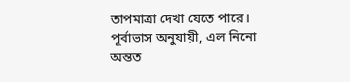তাপমাত্রা দেখা যেতে পারে। পূর্বাভাস অনুযায়ী, এল নিনো অন্তত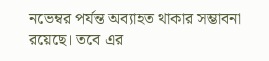নভেম্বর পর্যন্ত অব্যাহত থাকার সম্ভাবনা রয়েছে। তবে এর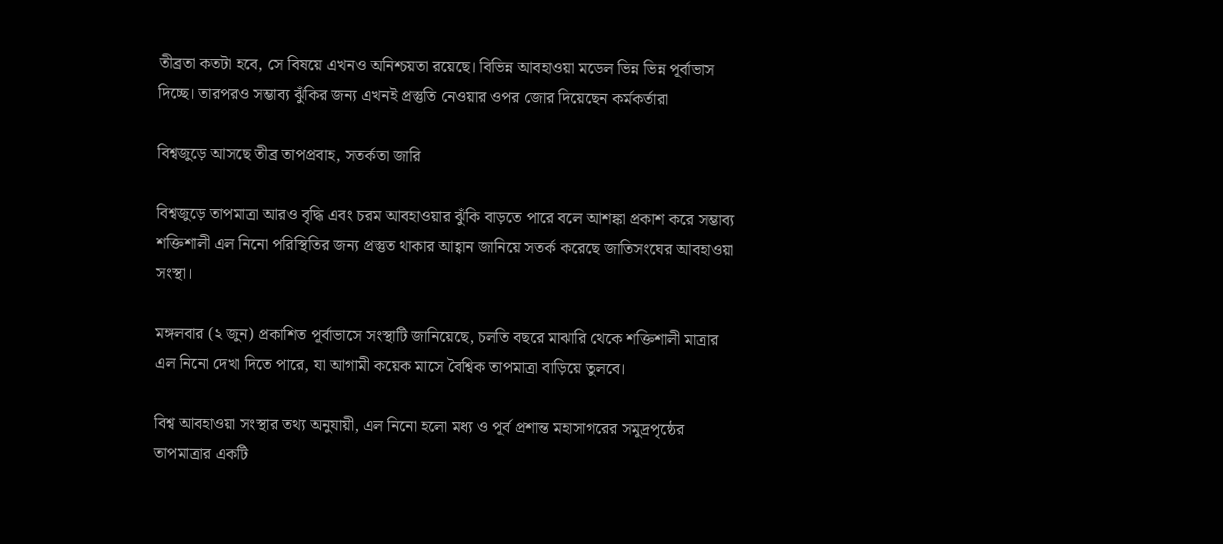তীব্রতা কতটা হবে, সে বিষয়ে এখনও অনিশ্চয়তা রয়েছে। বিভিন্ন আবহাওয়া মডেল ভিন্ন ভিন্ন পূর্বাভাস দিচ্ছে। তারপরও সম্ভাব্য ঝুঁকির জন্য এখনই প্রস্তুতি নেওয়ার ওপর জোর দিয়েছেন কর্মকর্তারা

বিশ্বজুড়ে আসছে তীব্র তাপপ্রবাহ, সতর্কতা জারি

বিশ্বজুড়ে তাপমাত্রা আরও বৃদ্ধি এবং চরম আবহাওয়ার ঝুঁকি বাড়তে পারে বলে আশঙ্কা প্রকাশ করে সম্ভাব্য শক্তিশালী এল নিনো পরিস্থিতির জন্য প্রস্তুত থাকার আহ্বান জানিয়ে সতর্ক করেছে জাতিসংঘের আবহাওয়া সংস্থা।

মঙ্গলবার (২ জুন) প্রকাশিত পূর্বাভাসে সংস্থাটি জানিয়েছে, চলতি বছরে মাঝারি থেকে শক্তিশালী মাত্রার এল নিনো দেখা দিতে পারে, যা আগামী কয়েক মাসে বৈশ্বিক তাপমাত্রা বাড়িয়ে তুলবে।

বিশ্ব আবহাওয়া সংস্থার তথ্য অনুযায়ী, এল নিনো হলো মধ্য ও পূর্ব প্রশান্ত মহাসাগরের সমুদ্রপৃষ্ঠের তাপমাত্রার একটি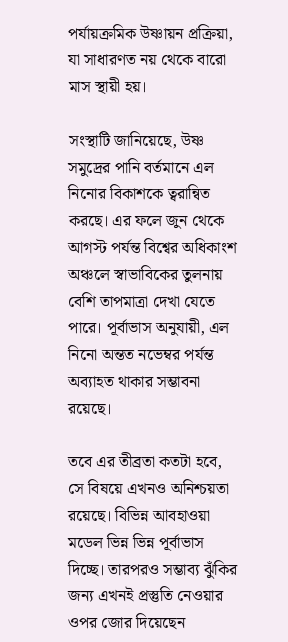পর্যায়ক্রমিক উষ্ণায়ন প্রক্রিয়া, যা সাধারণত নয় থেকে বারো মাস স্থায়ী হয়।

সংস্থাটি জানিয়েছে, উষ্ণ সমুদ্রের পানি বর্তমানে এল নিনোর বিকাশকে ত্বরান্বিত করছে। এর ফলে জুন থেকে আগস্ট পর্যন্ত বিশ্বের অধিকাংশ অঞ্চলে স্বাভাবিকের তুলনায় বেশি তাপমাত্রা দেখা যেতে পারে। পূর্বাভাস অনুযায়ী, এল নিনো অন্তত নভেম্বর পর্যন্ত অব্যাহত থাকার সম্ভাবনা রয়েছে।

তবে এর তীব্রতা কতটা হবে, সে বিষয়ে এখনও অনিশ্চয়তা রয়েছে। বিভিন্ন আবহাওয়া মডেল ভিন্ন ভিন্ন পূর্বাভাস দিচ্ছে। তারপরও সম্ভাব্য ঝুঁকির জন্য এখনই প্রস্তুতি নেওয়ার ওপর জোর দিয়েছেন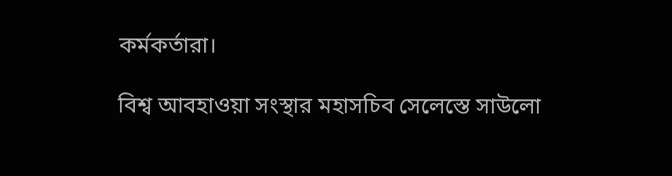কর্মকর্তারা।

বিশ্ব আবহাওয়া সংস্থার মহাসচিব সেলেস্তে সাউলো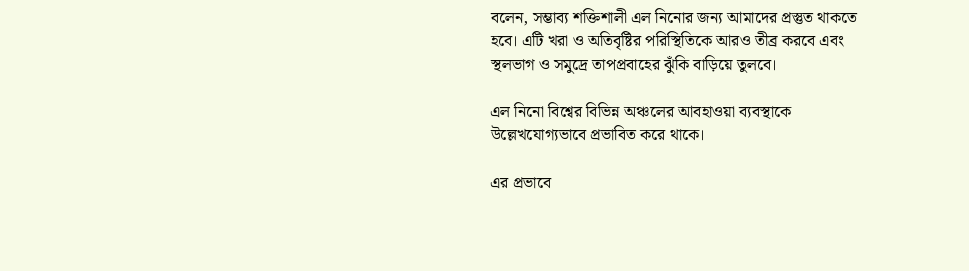বলেন, সম্ভাব্য শক্তিশালী এল নিনোর জন্য আমাদের প্রস্তুত থাকতে হবে। এটি খরা ও অতিবৃষ্টির পরিস্থিতিকে আরও তীব্র করবে এবং স্থলভাগ ও সমুদ্রে তাপপ্রবাহের ঝুঁকি বাড়িয়ে তুলবে।

এল নিনো বিশ্বের বিভিন্ন অঞ্চলের আবহাওয়া ব্যবস্থাকে উল্লেখযোগ্যভাবে প্রভাবিত করে থাকে।

এর প্রভাবে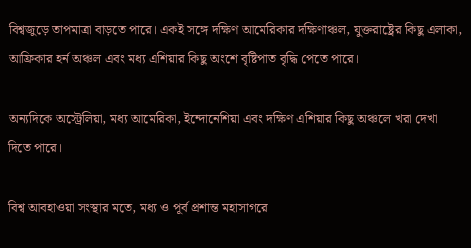বিশ্বজুড়ে তাপমাত্রা বাড়তে পারে। একই সঙ্গে দক্ষিণ আমেরিকার দক্ষিণাঞ্চল, যুক্তরাষ্ট্রের কিছু এলাকা, আফ্রিকার হর্ন অঞ্চল এবং মধ্য এশিয়ার কিছু অংশে বৃষ্টিপাত বৃদ্ধি পেতে পারে।

অন্যদিকে অস্ট্রেলিয়া, মধ্য আমেরিকা, ইন্দোনেশিয়া এবং দক্ষিণ এশিয়ার কিছু অঞ্চলে খরা দেখা দিতে পারে।

বিশ্ব আবহাওয়া সংস্থার মতে, মধ্য ও পূর্ব প্রশান্ত মহাসাগরে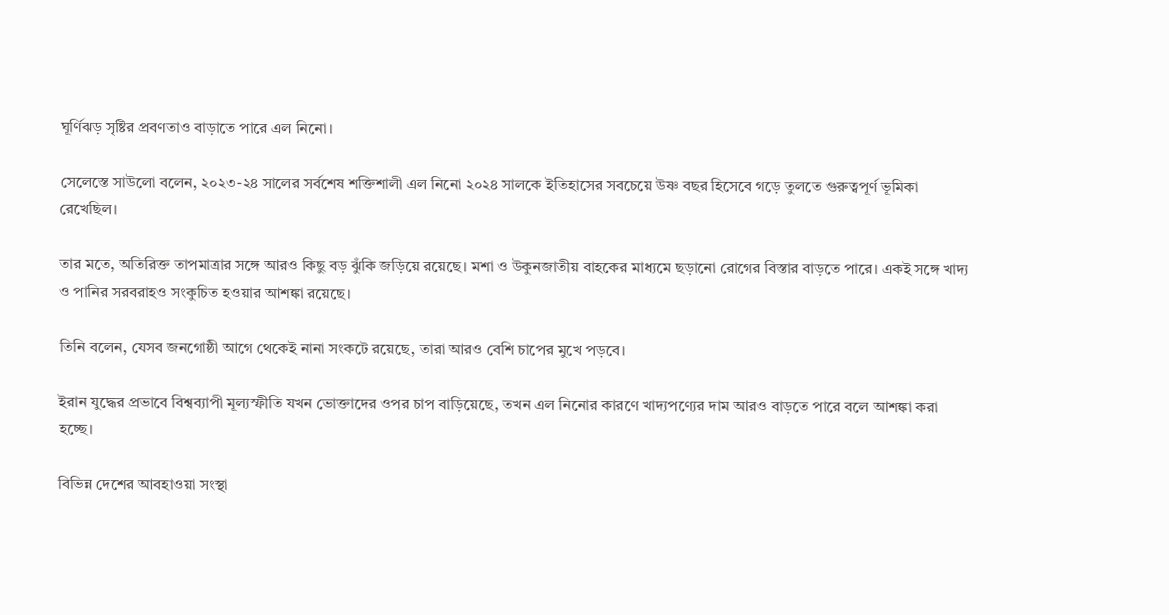ঘূর্ণিঝড় সৃষ্টির প্রবণতাও বাড়াতে পারে এল নিনো।

সেলেস্তে সাউলো বলেন, ২০২৩-২৪ সালের সর্বশেষ শক্তিশালী এল নিনো ২০২৪ সালকে ইতিহাসের সবচেয়ে উষ্ণ বছর হিসেবে গড়ে তুলতে গুরুত্বপূর্ণ ভূমিকা রেখেছিল।

তার মতে, অতিরিক্ত তাপমাত্রার সঙ্গে আরও কিছু বড় ঝুঁকি জড়িয়ে রয়েছে। মশা ও উকুনজাতীয় বাহকের মাধ্যমে ছড়ানো রোগের বিস্তার বাড়তে পারে। একই সঙ্গে খাদ্য ও পানির সরবরাহও সংকুচিত হওয়ার আশঙ্কা রয়েছে।

তিনি বলেন, যেসব জনগোষ্ঠী আগে থেকেই নানা সংকটে রয়েছে, তারা আরও বেশি চাপের মুখে পড়বে।

ইরান যুদ্ধের প্রভাবে বিশ্বব্যাপী মূল্যস্ফীতি যখন ভোক্তাদের ওপর চাপ বাড়িয়েছে, তখন এল নিনোর কারণে খাদ্যপণ্যের দাম আরও বাড়তে পারে বলে আশঙ্কা করা হচ্ছে।

বিভিন্ন দেশের আবহাওয়া সংস্থা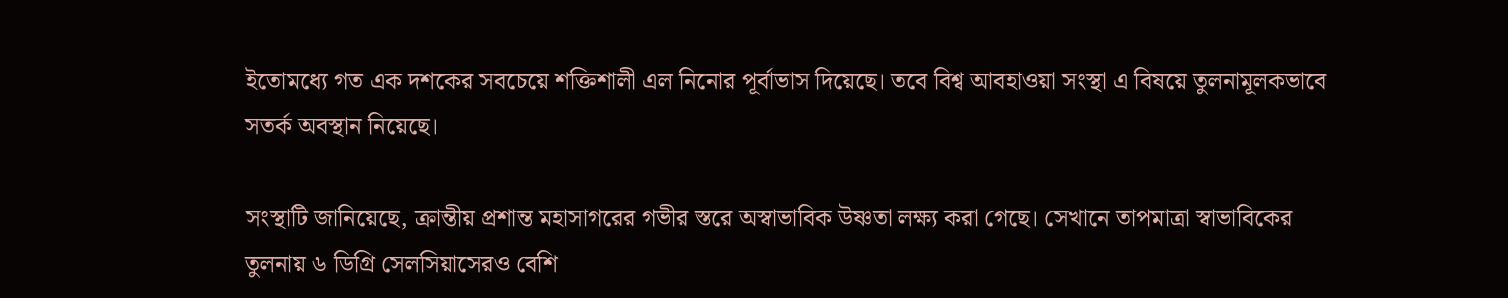ইতোমধ্যে গত এক দশকের সবচেয়ে শক্তিশালী এল নিনোর পূর্বাভাস দিয়েছে। তবে বিশ্ব আবহাওয়া সংস্থা এ বিষয়ে তুলনামূলকভাবে সতর্ক অবস্থান নিয়েছে।

সংস্থাটি জানিয়েছে, ক্রান্তীয় প্রশান্ত মহাসাগরের গভীর স্তরে অস্বাভাবিক উষ্ণতা লক্ষ্য করা গেছে। সেখানে তাপমাত্রা স্বাভাবিকের তুলনায় ৬ ডিগ্রি সেলসিয়াসেরও বেশি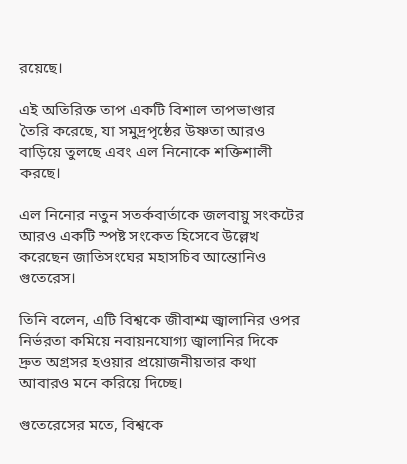রয়েছে।

এই অতিরিক্ত তাপ একটি বিশাল তাপভাণ্ডার তৈরি করেছে, যা সমুদ্রপৃষ্ঠের উষ্ণতা আরও বাড়িয়ে তুলছে এবং এল নিনোকে শক্তিশালী করছে।

এল নিনোর নতুন সতর্কবার্তাকে জলবায়ু সংকটের আরও একটি স্পষ্ট সংকেত হিসেবে উল্লেখ করেছেন জাতিসংঘের মহাসচিব আন্তোনিও গুতেরেস।

তিনি বলেন, এটি বিশ্বকে জীবাশ্ম জ্বালানির ওপর নির্ভরতা কমিয়ে নবায়নযোগ্য জ্বালানির দিকে দ্রুত অগ্রসর হওয়ার প্রয়োজনীয়তার কথা আবারও মনে করিয়ে দিচ্ছে।

গুতেরেসের মতে, বিশ্বকে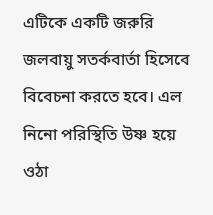এটিকে একটি জরুরি জলবায়ু সতর্কবার্তা হিসেবে বিবেচনা করতে হবে। এল নিনো পরিস্থিতি উষ্ণ হয়ে ওঠা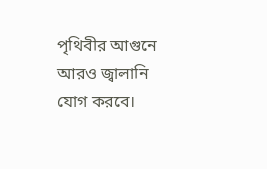পৃথিবীর আগুনে আরও জ্বালানি যোগ করবে।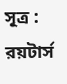সূত্র : রয়টার্স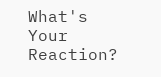What's Your Reaction?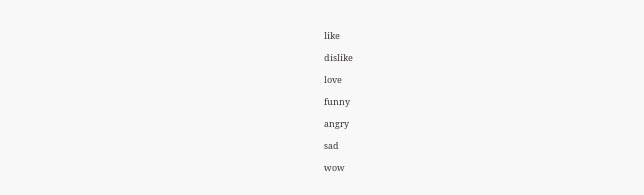like

dislike

love

funny

angry

sad

wow